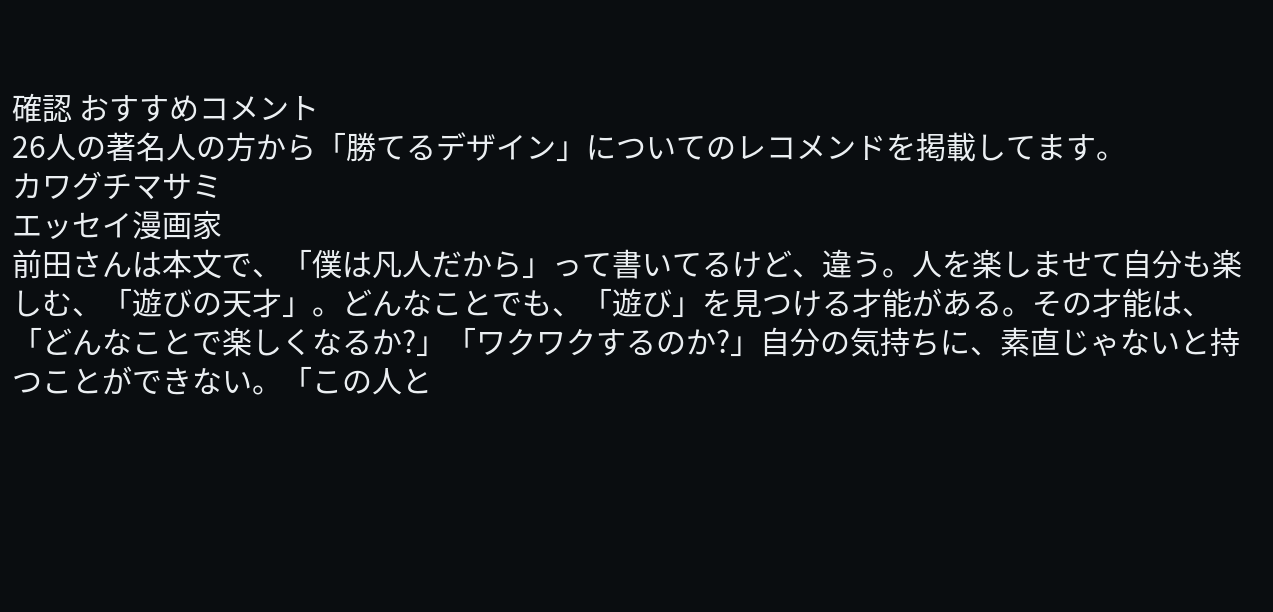確認 おすすめコメント
26人の著名人の方から「勝てるデザイン」についてのレコメンドを掲載してます。
カワグチマサミ
エッセイ漫画家
前田さんは本文で、「僕は凡人だから」って書いてるけど、違う。人を楽しませて自分も楽しむ、「遊びの天才」。どんなことでも、「遊び」を見つける才能がある。その才能は、「どんなことで楽しくなるか?」「ワクワクするのか?」自分の気持ちに、素直じゃないと持つことができない。「この人と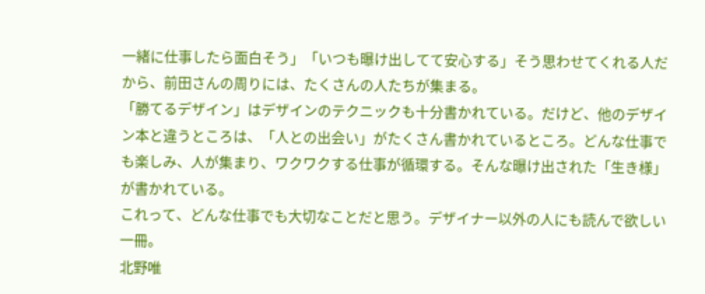一緒に仕事したら面白そう」「いつも曝け出してて安心する」そう思わせてくれる人だから、前田さんの周りには、たくさんの人たちが集まる。
「勝てるデザイン」はデザインのテクニックも十分書かれている。だけど、他のデザイン本と違うところは、「人との出会い」がたくさん書かれているところ。どんな仕事でも楽しみ、人が集まり、ワクワクする仕事が循環する。そんな曝け出された「生き様」が書かれている。
これって、どんな仕事でも大切なことだと思う。デザイナー以外の人にも読んで欲しい一冊。
北野唯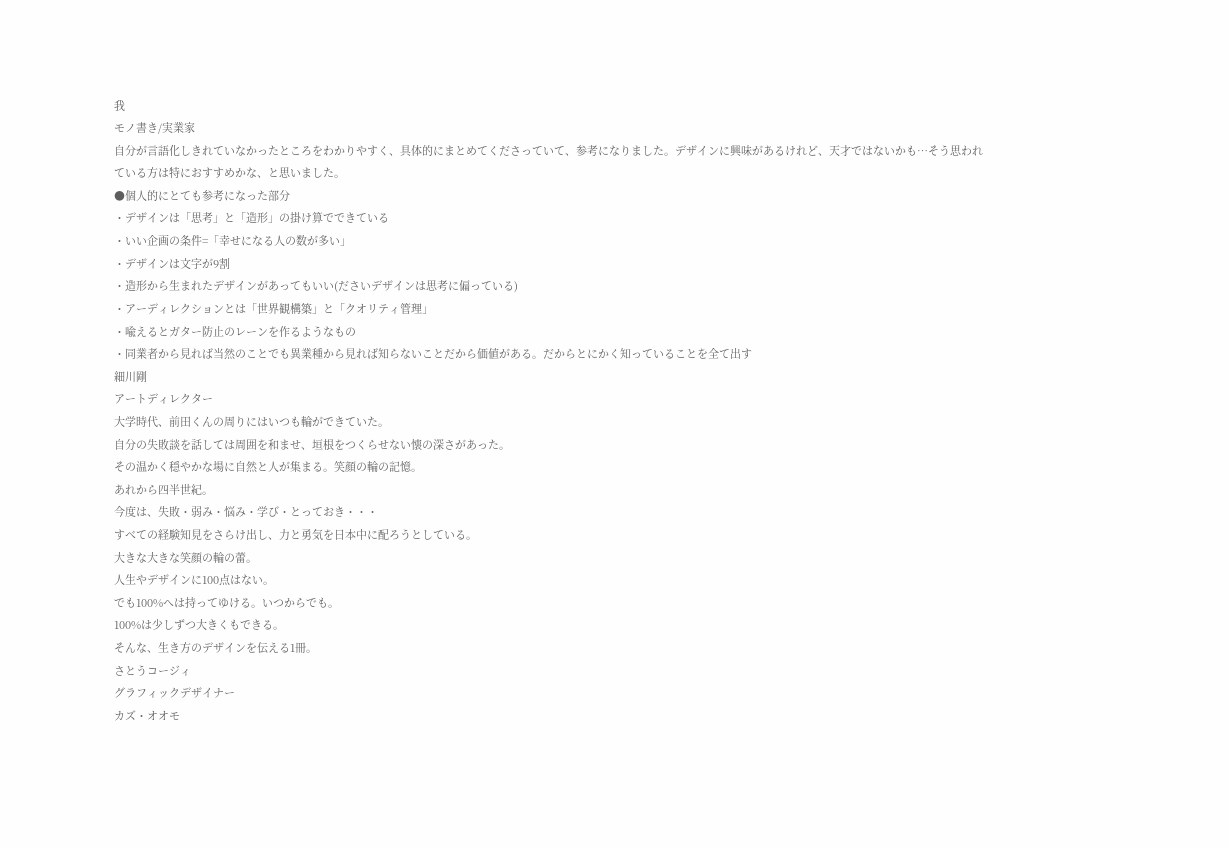我
モノ書き/実業家
自分が言語化しきれていなかったところをわかりやすく、具体的にまとめてくださっていて、参考になりました。デザインに興味があるけれど、天才ではないかも…そう思われている方は特におすすめかな、と思いました。
●個人的にとても参考になった部分
・デザインは「思考」と「造形」の掛け算でできている
・いい企画の条件=「幸せになる人の数が多い」
・デザインは文字が9割
・造形から生まれたデザインがあってもいい(ださいデザインは思考に偏っている)
・アーディレクションとは「世界観構築」と「クオリティ管理」
・喩えるとガター防止のレーンを作るようなもの
・同業者から見れば当然のことでも異業種から見れば知らないことだから価値がある。だからとにかく知っていることを全て出す
細川剛
アートディレクター
大学時代、前田くんの周りにはいつも輪ができていた。
自分の失敗談を話しては周囲を和ませ、垣根をつくらせない懐の深さがあった。
その温かく穏やかな場に自然と人が集まる。笑顔の輪の記憶。
あれから四半世紀。
今度は、失敗・弱み・悩み・学び・とっておき・・・
すべての経験知見をさらけ出し、力と勇気を日本中に配ろうとしている。
大きな大きな笑顔の輪の蕾。
人生やデザインに100点はない。
でも100%へは持ってゆける。いつからでも。
100%は少しずつ大きくもできる。
そんな、生き方のデザインを伝える1冊。
さとうコージィ
グラフィックデザイナー
カズ・オオモ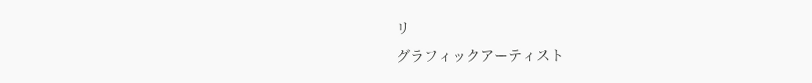リ
グラフィックアーティスト